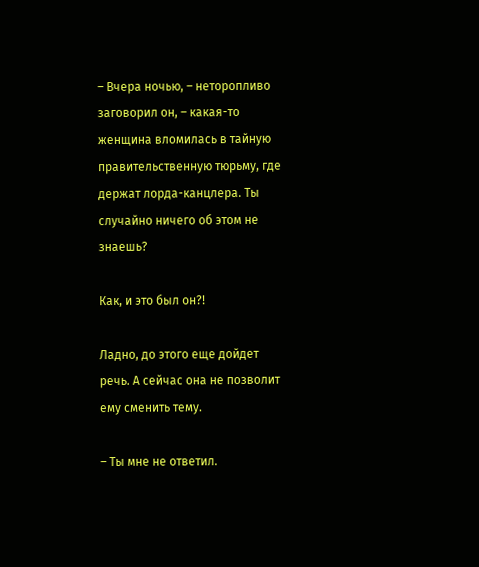– Вчера ночью, – неторопливо заговорил он, – какая-то женщина вломилась в тайную правительственную тюрьму, где держат лорда-канцлера. Ты случайно ничего об этом не знаешь?

Как, и это был он?!

Ладно, до этого еще дойдет речь. А сейчас она не позволит ему сменить тему.

– Ты мне не ответил.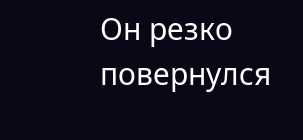Он резко повернулся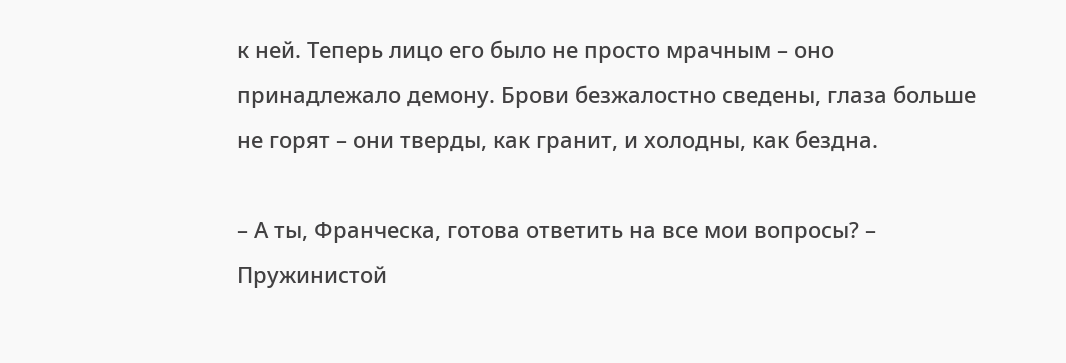к ней. Теперь лицо его было не просто мрачным – оно принадлежало демону. Брови безжалостно сведены, глаза больше не горят – они тверды, как гранит, и холодны, как бездна.

– А ты, Франческа, готова ответить на все мои вопросы? – Пружинистой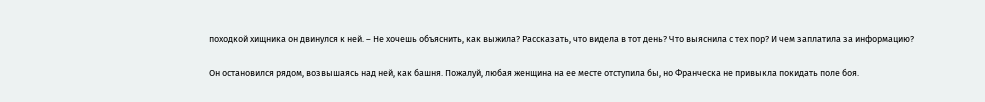походкой хищника он двинулся к ней. – Не хочешь объяснить, как выжила? Рассказать, что видела в тот день? Что выяснила с тех пор? И чем заплатила за информацию?

Он остановился рядом, возвышаясь над ней, как башня. Пожалуй, любая женщина на ее месте отступила бы, но Франческа не привыкла покидать поле боя.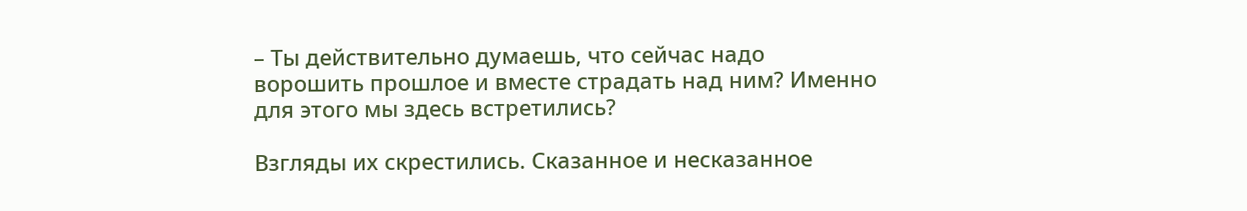– Ты действительно думаешь, что сейчас надо ворошить прошлое и вместе страдать над ним? Именно для этого мы здесь встретились?

Взгляды их скрестились. Сказанное и несказанное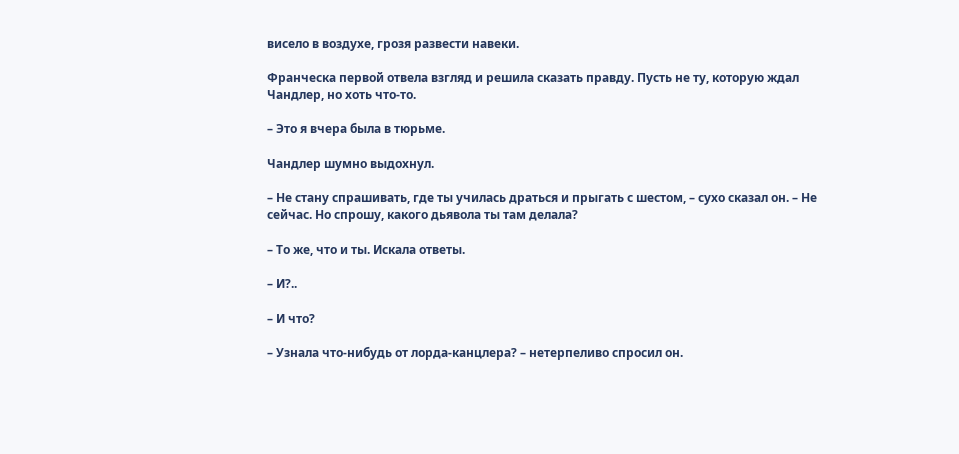висело в воздухе, грозя развести навеки.

Франческа первой отвела взгляд и решила сказать правду. Пусть не ту, которую ждал Чандлер, но хоть что-то.

– Это я вчера была в тюрьме.

Чандлер шумно выдохнул.

– Не стану спрашивать, где ты училась драться и прыгать с шестом, – сухо сказал он. – Не сейчас. Но спрошу, какого дьявола ты там делала?

– То же, что и ты. Искала ответы.

– И?..

– И что?

– Узнала что-нибудь от лорда-канцлера? – нетерпеливо спросил он.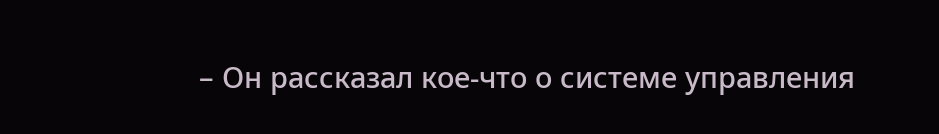– Он рассказал кое-что о системе управления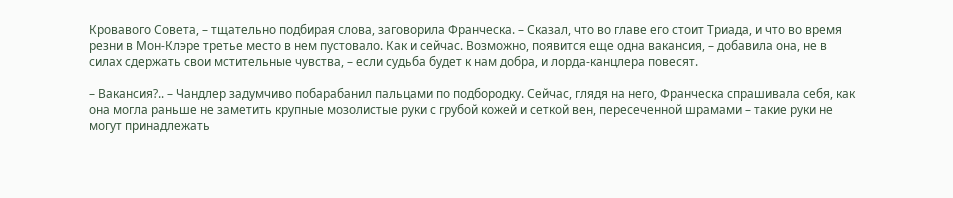Кровавого Совета, – тщательно подбирая слова, заговорила Франческа. – Сказал, что во главе его стоит Триада, и что во время резни в Мон-Клэре третье место в нем пустовало. Как и сейчас. Возможно, появится еще одна вакансия, – добавила она, не в силах сдержать свои мстительные чувства, – если судьба будет к нам добра, и лорда-канцлера повесят.

– Вакансия?.. – Чандлер задумчиво побарабанил пальцами по подбородку. Сейчас, глядя на него, Франческа спрашивала себя, как она могла раньше не заметить крупные мозолистые руки с грубой кожей и сеткой вен, пересеченной шрамами – такие руки не могут принадлежать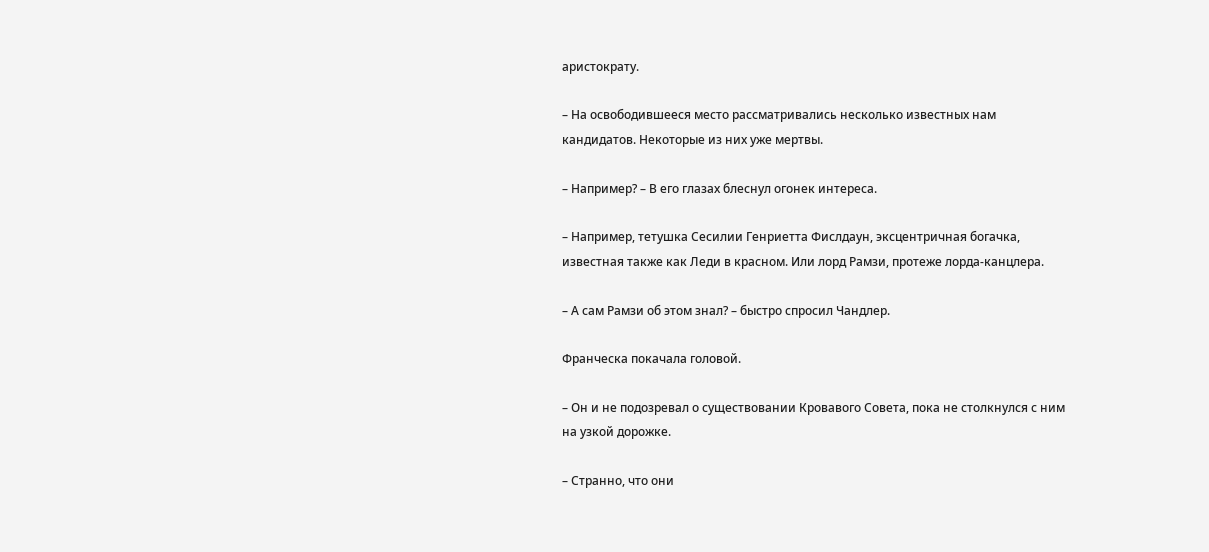аристократу.

– На освободившееся место рассматривались несколько известных нам кандидатов. Некоторые из них уже мертвы.

– Например? – В его глазах блеснул огонек интереса.

– Например, тетушка Сесилии Генриетта Фислдаун, эксцентричная богачка, известная также как Леди в красном. Или лорд Рамзи, протеже лорда-канцлера.

– А сам Рамзи об этом знал? – быстро спросил Чандлер.

Франческа покачала головой.

– Он и не подозревал о существовании Кровавого Совета, пока не столкнулся с ним на узкой дорожке.

– Странно, что они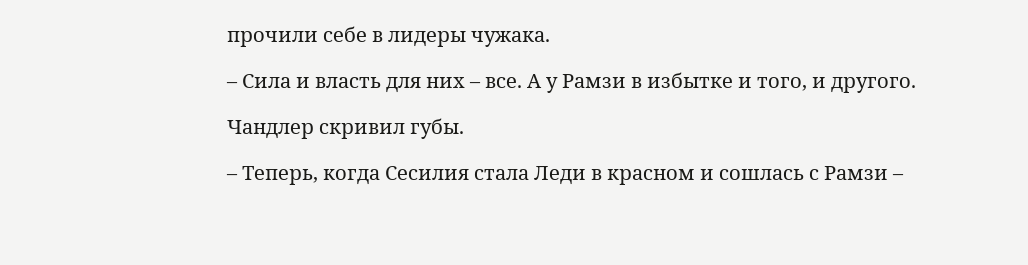прочили себе в лидеры чужака.

– Сила и власть для них – все. А у Рамзи в избытке и того, и другого.

Чандлер скривил губы.

– Теперь, когда Сесилия стала Леди в красном и сошлась с Рамзи –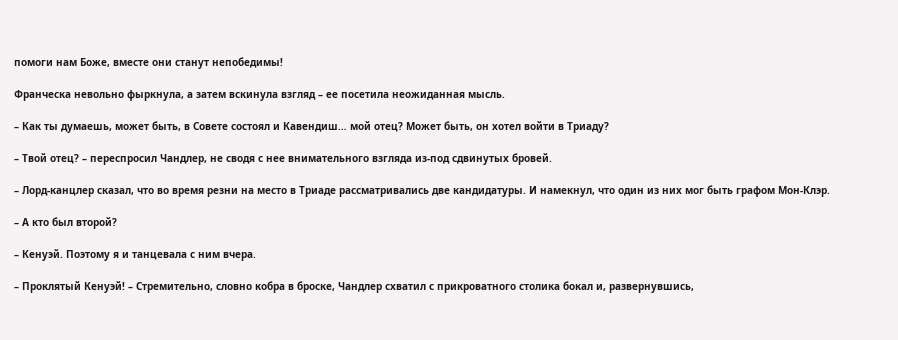помоги нам Боже, вместе они станут непобедимы!

Франческа невольно фыркнула, а затем вскинула взгляд – ее посетила неожиданная мысль.

– Как ты думаешь, может быть, в Совете состоял и Кавендиш… мой отец? Может быть, он хотел войти в Триаду?

– Твой отец? – переспросил Чандлер, не сводя с нее внимательного взгляда из-под сдвинутых бровей.

– Лорд-канцлер сказал, что во время резни на место в Триаде рассматривались две кандидатуры. И намекнул, что один из них мог быть графом Мон-Клэр.

– А кто был второй?

– Кенуэй. Поэтому я и танцевала с ним вчера.

– Проклятый Кенуэй! – Стремительно, словно кобра в броске, Чандлер схватил с прикроватного столика бокал и, развернувшись,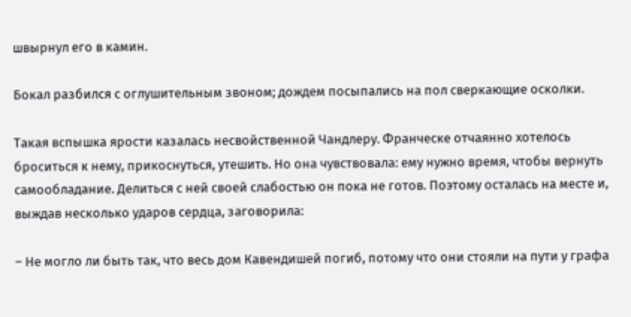швырнул его в камин.

Бокал разбился с оглушительным звоном; дождем посыпались на пол сверкающие осколки.

Такая вспышка ярости казалась несвойственной Чандлеру. Франческе отчаянно хотелось броситься к нему, прикоснуться, утешить. Но она чувствовала: ему нужно время, чтобы вернуть самообладание. Делиться с ней своей слабостью он пока не готов. Поэтому осталась на месте и, выждав несколько ударов сердца, заговорила:

– Не могло ли быть так, что весь дом Кавендишей погиб, потому что они стояли на пути у графа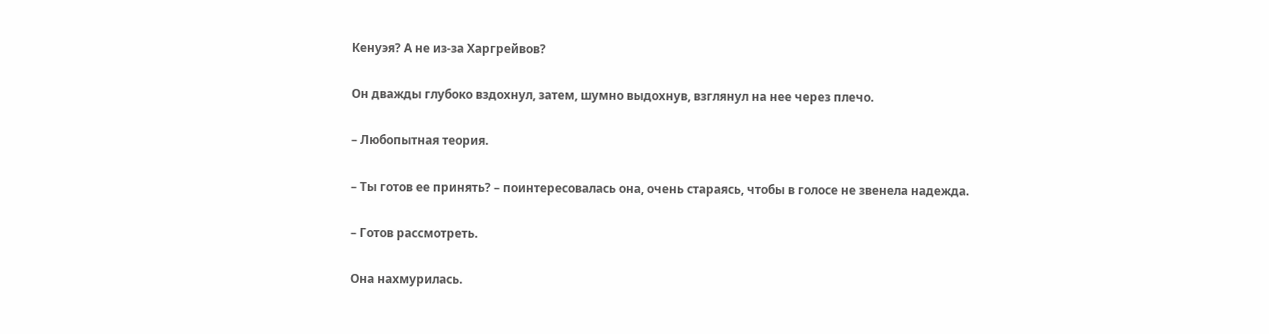Кенуэя? А не из-за Харгрейвов?

Он дважды глубоко вздохнул, затем, шумно выдохнув, взглянул на нее через плечо.

– Любопытная теория.

– Ты готов ее принять? – поинтересовалась она, очень стараясь, чтобы в голосе не звенела надежда.

– Готов рассмотреть.

Она нахмурилась.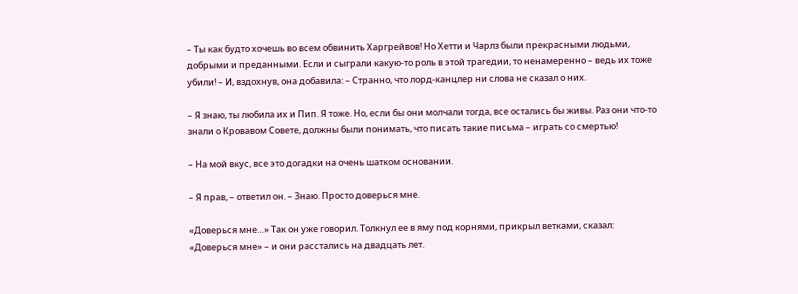– Ты как будто хочешь во всем обвинить Харгрейвов! Но Хетти и Чарлз были прекрасными людьми, добрыми и преданными. Если и сыграли какую-то роль в этой трагедии, то ненамеренно – ведь их тоже убили! – И, вздохнув, она добавила: – Странно, что лорд-канцлер ни слова не сказал о них.

– Я знаю, ты любила их и Пип. Я тоже. Но, если бы они молчали тогда, все остались бы живы. Раз они что-то знали о Кровавом Совете, должны были понимать, что писать такие письма – играть со смертью!

– На мой вкус, все это догадки на очень шатком основании.

– Я прав, – ответил он. – Знаю. Просто доверься мне.

«Доверься мне…» Так он уже говорил. Толкнул ее в яму под корнями, прикрыл ветками, сказал: «Доверься мне» – и они расстались на двадцать лет.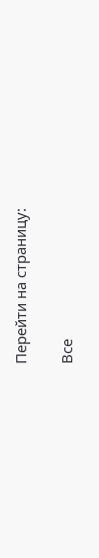Перейти на страницу:

Все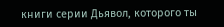книги серии Дьявол, которого ты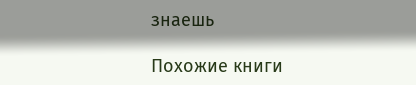знаешь

Похожие книги